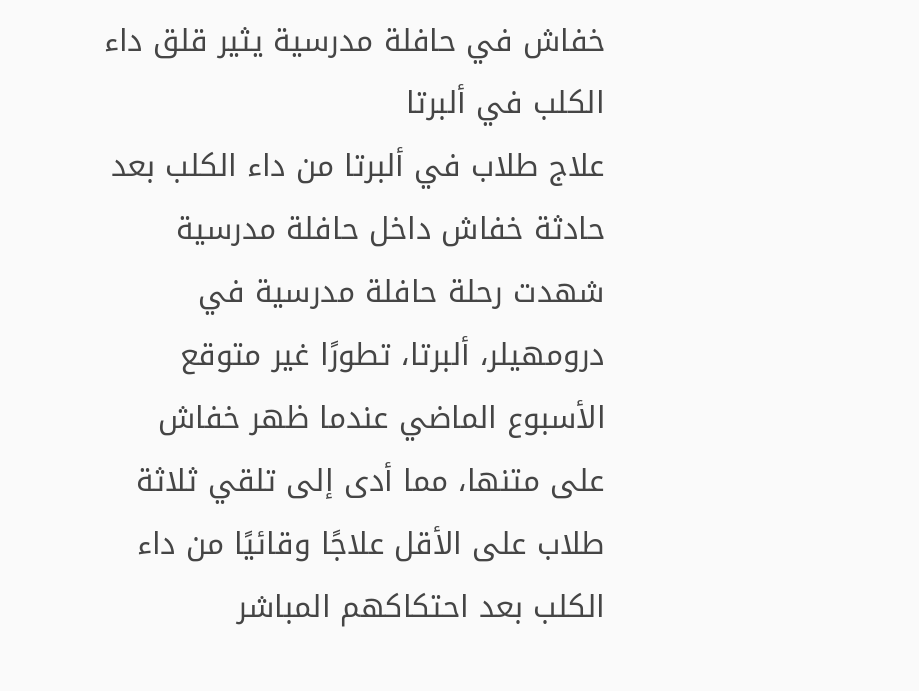خفاش في حافلة مدرسية يثير قلق داء الكلب في ألبرتا
علاج طلاب في ألبرتا من داء الكلب بعد حادثة خفاش داخل حافلة مدرسية
شهدت رحلة حافلة مدرسية في درومهيلر، ألبرتا، تطورًا غير متوقع الأسبوع الماضي عندما ظهر خفاش على متنها، مما أدى إلى تلقي ثلاثة طلاب على الأقل علاجًا وقائيًا من داء الكلب بعد احتكاكهم المباشر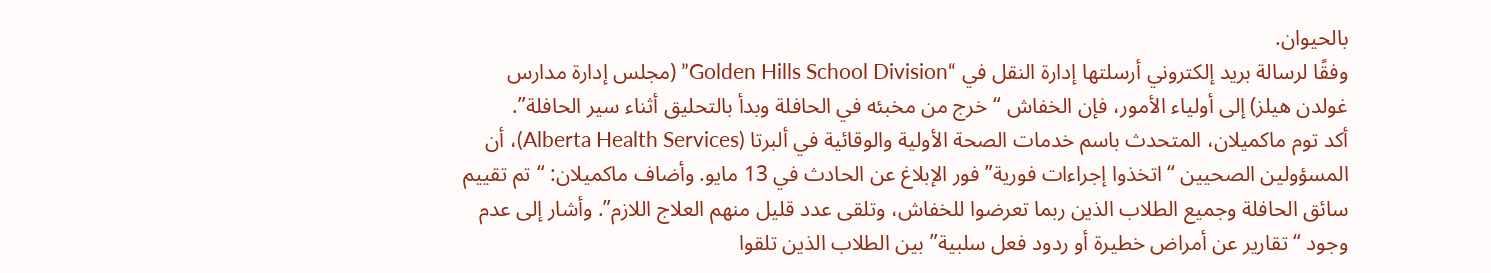بالحيوان.
وفقًا لرسالة بريد إلكتروني أرسلتها إدارة النقل في “Golden Hills School Division” (مجلس إدارة مدارس غولدن هيلز) إلى أولياء الأمور، فإن الخفاش “خرج من مخبئه في الحافلة وبدأ بالتحليق أثناء سير الحافلة”.
أكد توم ماكميلان، المتحدث باسم خدمات الصحة الأولية والوقائية في ألبرتا (Alberta Health Services)، أن المسؤولين الصحيين “اتخذوا إجراءات فورية” فور الإبلاغ عن الحادث في 13 مايو. وأضاف ماكميلان: “تم تقييم سائق الحافلة وجميع الطلاب الذين ربما تعرضوا للخفاش، وتلقى عدد قليل منهم العلاج اللازم”. وأشار إلى عدم وجود “تقارير عن أمراض خطيرة أو ردود فعل سلبية” بين الطلاب الذين تلقوا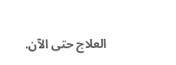العلاج حتى الآن.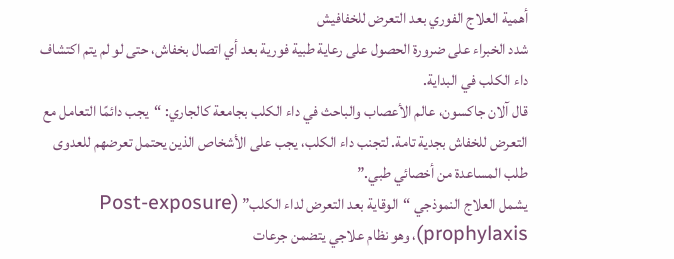أهمية العلاج الفوري بعد التعرض للخفافيش
شدد الخبراء على ضرورة الحصول على رعاية طبية فورية بعد أي اتصال بخفاش، حتى لو لم يتم اكتشاف داء الكلب في البداية.
قال آلان جاكسون، عالم الأعصاب والباحث في داء الكلب بجامعة كالجاري: “يجب دائمًا التعامل مع التعرض للخفاش بجدية تامة. لتجنب داء الكلب، يجب على الأشخاص الذين يحتمل تعرضهم للعدوى طلب المساعدة من أخصائي طبي.”
يشمل العلاج النموذجي “الوقاية بعد التعرض لداء الكلب” (Post-exposure prophylaxis)، وهو نظام علاجي يتضمن جرعات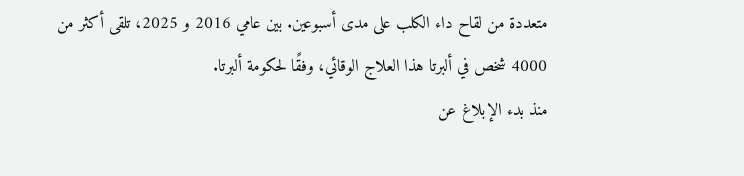متعددة من لقاح داء الكلب على مدى أسبوعين. بين عامي 2016 و 2025، تلقى أكثر من 4000 شخص في ألبرتا هذا العلاج الوقائي، وفقًا لحكومة ألبرتا.
منذ بدء الإبلاغ عن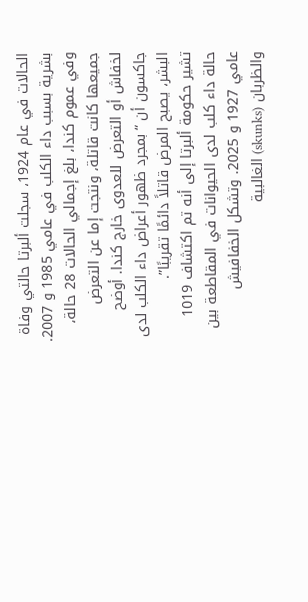الحالات في عام 1924، سجلت ألبرتا حالتي وفاة بشرية بسبب داء الكلب في عامي 1985 و 2007. وفي عموم كندا، بلغ إجمالي الحالات 28 حالة، جميعها كانت قاتلة، ونتجت إما عن التعرض لخفاش أو التعرض للعدوى خارج كندا. أوضح جاكسون أن “بمجرد ظهور أعراض داء الكلب لدى البشر، يصبح المرض قاتلاً دائمًا تقريبًا”.
تشير حكومة ألبرتا إلى أنه تم اكتشاف 1019 حالة داء كلب لدى الحيوانات في المقاطعة بين عامي 1927 و 2025. وتشكل الخفافيش والظربان (skunks) الغالبية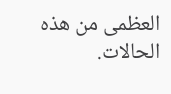العظمى من هذه الحالات.